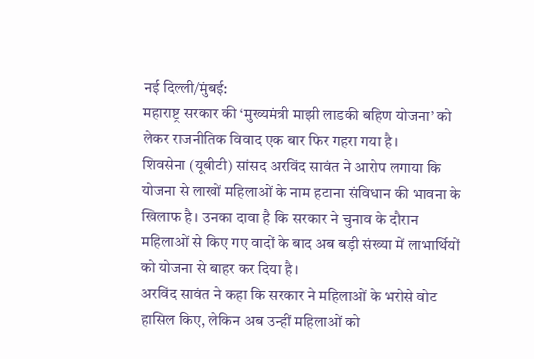नई दिल्ली/मुंबई:
महाराष्ट्र सरकार की ‘मुख्यमंत्री माझी लाडकी बहिण योजना’ को लेकर राजनीतिक विवाद एक बार फिर गहरा गया है।
शिवसेना (यूबीटी) सांसद अरविंद सावंत ने आरोप लगाया कि योजना से लाखों महिलाओं के नाम हटाना संविधान की भावना के खिलाफ है। उनका दावा है कि सरकार ने चुनाव के दौरान महिलाओं से किए गए वादों के बाद अब बड़ी संख्या में लाभार्थियों को योजना से बाहर कर दिया है।
अरविंद सावंत ने कहा कि सरकार ने महिलाओं के भरोसे वोट हासिल किए, लेकिन अब उन्हीं महिलाओं को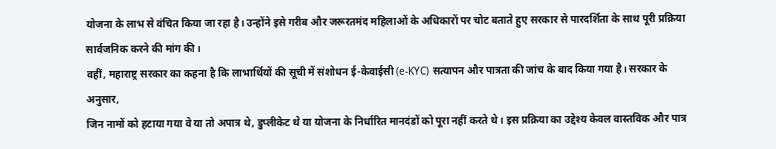योजना के लाभ से वंचित किया जा रहा है। उन्होंने इसे गरीब और जरूरतमंद महिलाओं के अधिकारों पर चोट बताते हुए सरकार से पारदर्शिता के साथ पूरी प्रक्रिया सार्वजनिक करने की मांग की।
वहीं, महाराष्ट्र सरकार का कहना है कि लाभार्थियों की सूची में संशोधन ई-केवाईसी (e-KYC) सत्यापन और पात्रता की जांच के बाद किया गया है। सरकार के अनुसार,
जिन नामों को हटाया गया वे या तो अपात्र थे, डुप्लीकेट थे या योजना के निर्धारित मानदंडों को पूरा नहीं करते थे। इस प्रक्रिया का उद्देश्य केवल वास्तविक और पात्र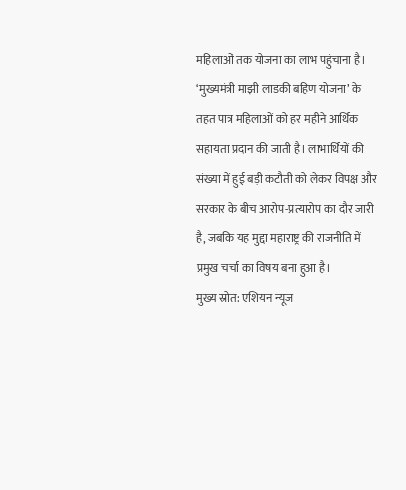महिलाओं तक योजना का लाभ पहुंचाना है।
‘मुख्यमंत्री माझी लाडकी बहिण योजना’ के तहत पात्र महिलाओं को हर महीने आर्थिक सहायता प्रदान की जाती है। लाभार्थियों की संख्या में हुई बड़ी कटौती को लेकर विपक्ष और सरकार के बीच आरोप-प्रत्यारोप का दौर जारी है, जबकि यह मुद्दा महाराष्ट्र की राजनीति में प्रमुख चर्चा का विषय बना हुआ है।
मुख्य स्रोत: एशियन न्यूज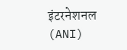इंटरनेशनल (ANI)